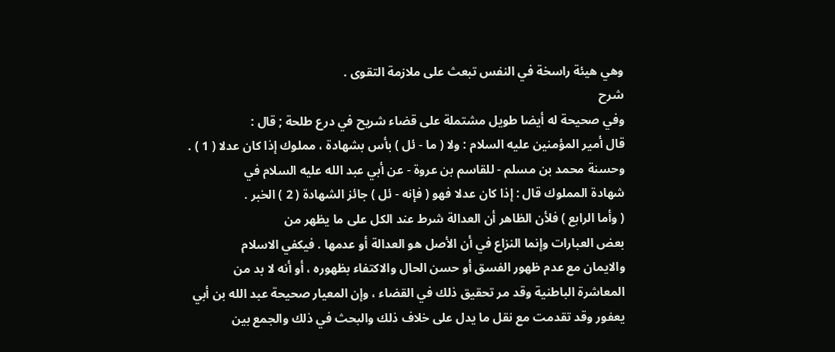وهي هيئة راسخة في النفس تبعث على ملازمة التقوى .
شرح
وفي صحيحة له أيضا طويل مشتملة على قضاء شريح في درع طلحة ; قال :
قال أمير المؤمنين عليه السلام : ولا ( ما - ئل ) بأس بشهادة ، مملوك إذا كان عدلا ( 1 ) .
وحسنة محمد بن مسلم - للقاسم بن عروة - عن أبي عبد الله عليه السلام في
شهادة المملوك قال : إذا كان عدلا فهو ( فإنه - ئل ) جائز الشهادة ( 2 ) الخبر .
( وأما الرابع ) فلأن الظاهر أن العدالة شرط عند الكل على ما يظهر من
بعض العبارات وإنما النزاع في أن الأصل هو العدالة أو عدمها . فيكفي الاسلام
والايمان مع عدم ظهور الفسق أو حسن الحال والاكتفاء بظهوره ، أو أنه لا بد من
المعاشرة الباطنية وقد مر تحقيق ذلك في القضاء ، وإن المعيار صحيحة عبد الله بن أبي
يعفور وقد تقدمت مع نقل ما يدل على خلاف ذلك والبحث في ذلك والجمع بين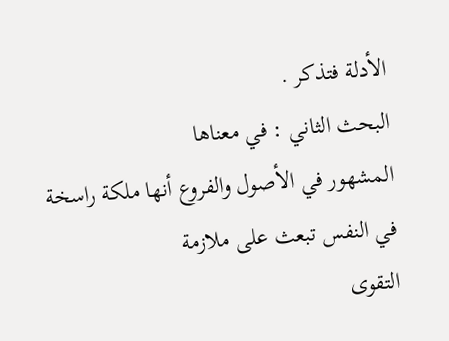الأدلة فتذكر .
البحث الثاني : في معناها
المشهور في الأصول والفروع أنها ملكة راسخة في النفس تبعث على ملازمة
التقوى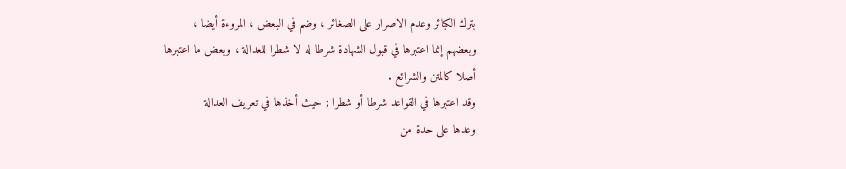بترك الكبائر وعدم الاصرار على الصغائر ، وضم في البعض ، المروءة أيضا ،
وبعضهم إنما اعتبرها في قبول الشهادة شرطا له لا شطرا للعدالة ، وبعض ما اعتبرها
أصلا كالمتن والشرائع .
وقد اعتبرها في القواعد شرطا أو شطرا ; حيث أخذها في تعريف العدالة
وعدها على حدة من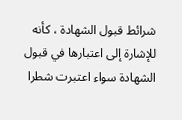شرائط قبول الشهادة ، كأنه للإشارة إلى اعتبارها في قبول
الشهادة سواء اعتبرت شطرا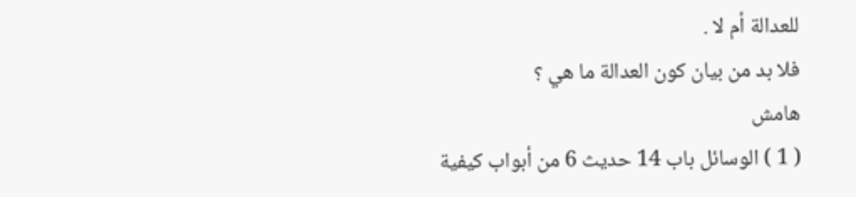للعدالة أم لا .
فلا بد من بيان كون العدالة ما هي ؟
هامش
( 1 ) الوسائل باب 14 حديث 6 من أبواب كيفية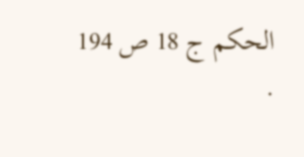الحكم ج 18 ص 194 .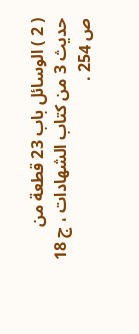( 2 ) الوسائل باب 23 قطعة من حديث 3 من كتاب الشهادات ، ج 18 ص 254 .